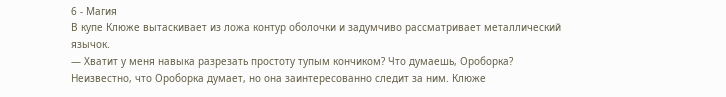6 - Магия
В купе Клюже вытаскивает из ложа контур оболочки и задумчиво рассматривает металлический язычок.
— Хватит у меня навыка разрезать простоту тупым кончиком? Что думаешь, Ороборка?
Неизвестно, что Ороборка думает, но она заинтересованно следит за ним. Клюже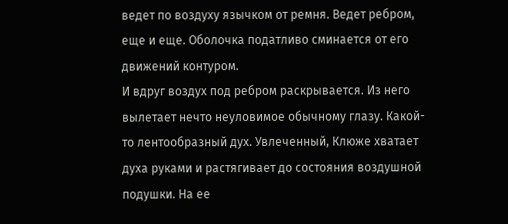ведет по воздуху язычком от ремня. Ведет ребром, еще и еще. Оболочка податливо сминается от его движений контуром.
И вдруг воздух под ребром раскрывается. Из него вылетает нечто неуловимое обычному глазу. Какой-то лентообразный дух. Увлеченный, Клюже хватает духа руками и растягивает до состояния воздушной подушки. На ее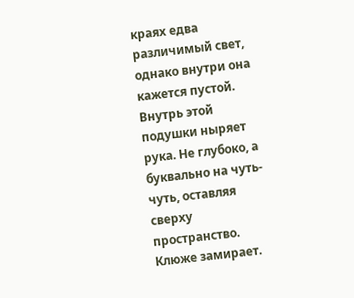краях едва различимый свет, однако внутри она кажется пустой. Внутрь этой подушки ныряет рука. Не глубоко, а буквально на чуть-чуть, оставляя сверху пространство.
Клюже замирает.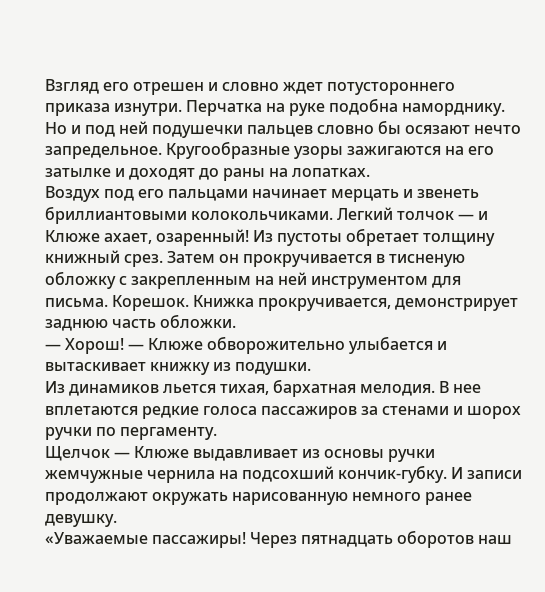Взгляд его отрешен и словно ждет потустороннего приказа изнутри. Перчатка на руке подобна наморднику. Но и под ней подушечки пальцев словно бы осязают нечто запредельное. Кругообразные узоры зажигаются на его затылке и доходят до раны на лопатках.
Воздух под его пальцами начинает мерцать и звенеть бриллиантовыми колокольчиками. Легкий толчок — и Клюже ахает, озаренный! Из пустоты обретает толщину книжный срез. Затем он прокручивается в тисненую обложку с закрепленным на ней инструментом для письма. Корешок. Книжка прокручивается, демонстрирует заднюю часть обложки.
— Хорош! — Клюже обворожительно улыбается и вытаскивает книжку из подушки.
Из динамиков льется тихая, бархатная мелодия. В нее вплетаются редкие голоса пассажиров за стенами и шорох ручки по пергаменту.
Щелчок — Клюже выдавливает из основы ручки жемчужные чернила на подсохший кончик-губку. И записи продолжают окружать нарисованную немного ранее девушку.
«Уважаемые пассажиры! Через пятнадцать оборотов наш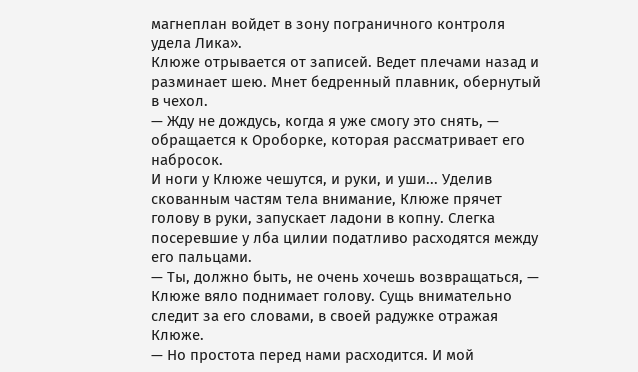магнеплан войдет в зону пограничного контроля удела Лика».
Клюже отрывается от записей. Ведет плечами назад и разминает шею. Мнет бедренный плавник, обернутый в чехол.
— Жду не дождусь, когда я уже смогу это снять, — обращается к Ороборке, которая рассматривает его набросок.
И ноги у Клюже чешутся, и руки, и уши... Уделив скованным частям тела внимание, Клюже прячет голову в руки, запускает ладони в копну. Слегка посеревшие у лба цилии податливо расходятся между его пальцами.
— Ты, должно быть, не очень хочешь возвращаться, — Клюже вяло поднимает голову. Сущь внимательно следит за его словами, в своей радужке отражая Клюже.
— Но простота перед нами расходится. И мой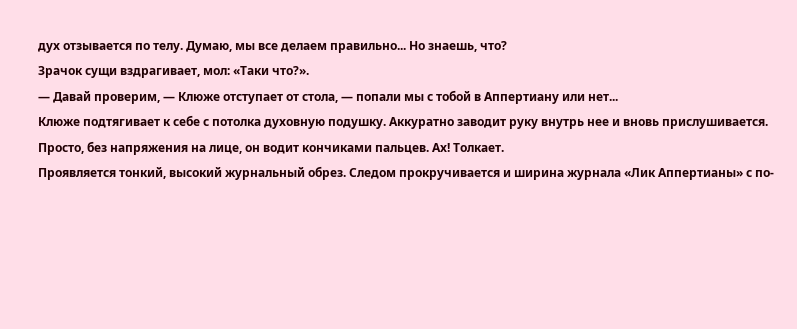дух отзывается по телу. Думаю, мы все делаем правильно... Но знаешь, что?
Зрачок сущи вздрагивает, мол: «Таки что?».
— Давай проверим, — Клюже отступает от стола, — попали мы с тобой в Аппертиану или нет...
Клюже подтягивает к себе с потолка духовную подушку. Аккуратно заводит руку внутрь нее и вновь прислушивается. Просто, без напряжения на лице, он водит кончиками пальцев. Ах! Толкает.
Проявляется тонкий, высокий журнальный обрез. Следом прокручивается и ширина журнала «Лик Аппертианы» с по-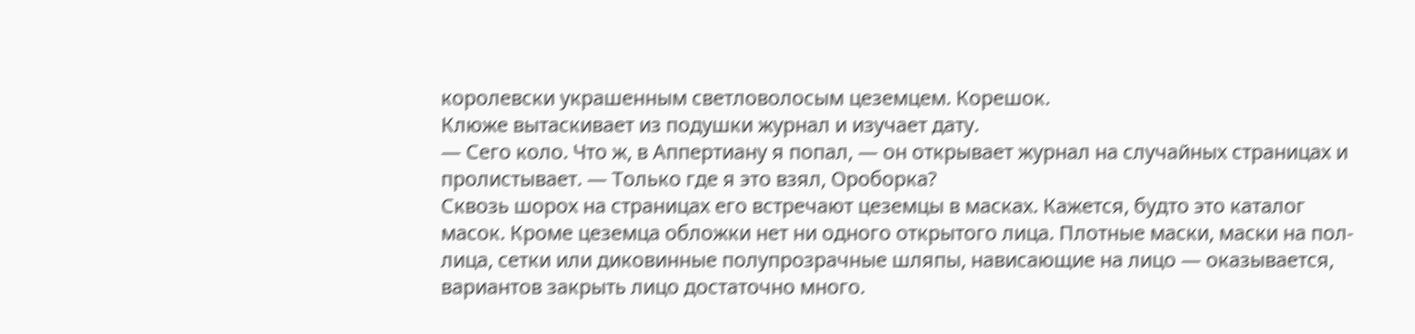королевски украшенным светловолосым цеземцем. Корешок.
Клюже вытаскивает из подушки журнал и изучает дату.
— Сего коло. Что ж, в Аппертиану я попал, — он открывает журнал на случайных страницах и пролистывает. — Только где я это взял, Ороборка?
Сквозь шорох на страницах его встречают цеземцы в масках. Кажется, будто это каталог масок. Кроме цеземца обложки нет ни одного открытого лица. Плотные маски, маски на пол-лица, сетки или диковинные полупрозрачные шляпы, нависающие на лицо — оказывается, вариантов закрыть лицо достаточно много.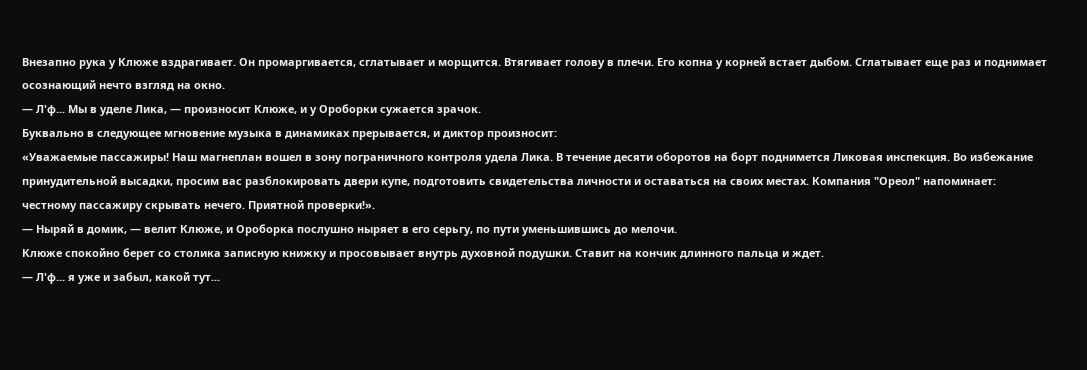Внезапно рука у Клюже вздрагивает. Он промаргивается, сглатывает и морщится. Втягивает голову в плечи. Его копна у корней встает дыбом. Сглатывает еще раз и поднимает осознающий нечто взгляд на окно.
— Л'ф... Мы в уделе Лика, — произносит Клюже, и у Ороборки сужается зрачок.
Буквально в следующее мгновение музыка в динамиках прерывается, и диктор произносит:
«Уважаемые пассажиры! Наш магнеплан вошел в зону пограничного контроля удела Лика. В течение десяти оборотов на борт поднимется Ликовая инспекция. Во избежание принудительной высадки, просим вас разблокировать двери купе, подготовить свидетельства личности и оставаться на своих местах. Компания "Ореол" напоминает: честному пассажиру скрывать нечего. Приятной проверки!».
— Ныряй в домик, — велит Клюже, и Ороборка послушно ныряет в его серьгу, по пути уменьшившись до мелочи.
Клюже спокойно берет со столика записную книжку и просовывает внутрь духовной подушки. Ставит на кончик длинного пальца и ждет.
— Л'ф... я уже и забыл, какой тут...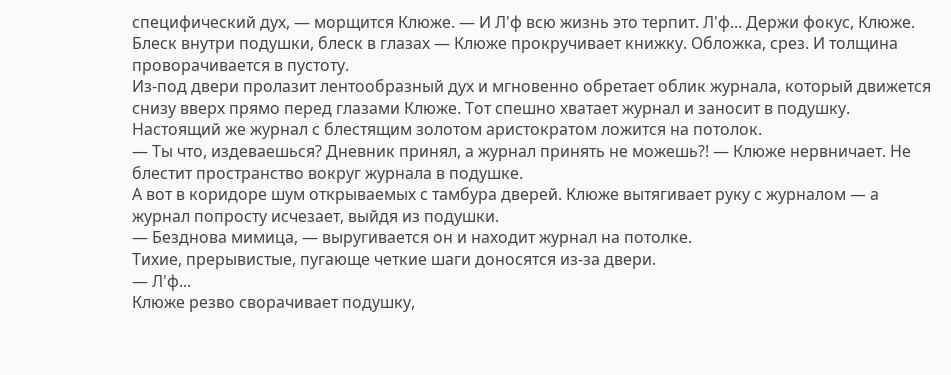специфический дух, — морщится Клюже. — И Л'ф всю жизнь это терпит. Л'ф... Держи фокус, Клюже.
Блеск внутри подушки, блеск в глазах — Клюже прокручивает книжку. Обложка, срез. И толщина проворачивается в пустоту.
Из-под двери пролазит лентообразный дух и мгновенно обретает облик журнала, который движется снизу вверх прямо перед глазами Клюже. Тот спешно хватает журнал и заносит в подушку. Настоящий же журнал с блестящим золотом аристократом ложится на потолок.
— Ты что, издеваешься? Дневник принял, а журнал принять не можешь?! — Клюже нервничает. Не блестит пространство вокруг журнала в подушке.
А вот в коридоре шум открываемых с тамбура дверей. Клюже вытягивает руку с журналом — а журнал попросту исчезает, выйдя из подушки.
— Безднова мимица, — выругивается он и находит журнал на потолке.
Тихие, прерывистые, пугающе четкие шаги доносятся из-за двери.
— Л'ф...
Клюже резво сворачивает подушку,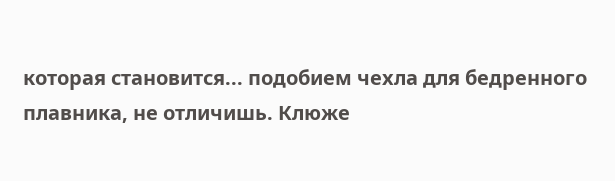которая становится... подобием чехла для бедренного плавника, не отличишь. Клюже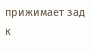прижимает зад к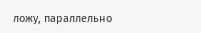ложу, параллельно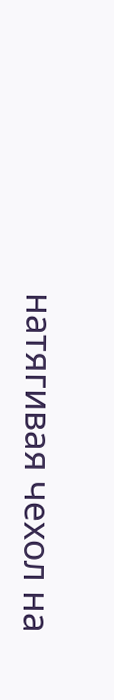натягивая чехол на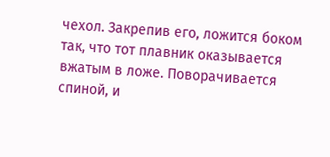чехол. Закрепив его, ложится боком так, что тот плавник оказывается вжатым в ложе. Поворачивается спиной, и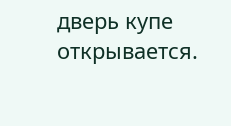дверь купе открывается.